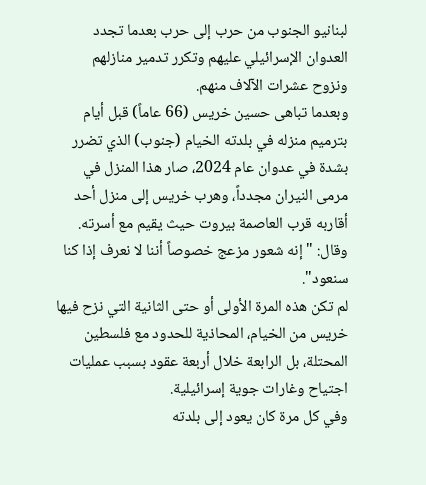لبنانيو الجنوب من حرب إلى حرب بعدما تجدد العدوان الإسرائيلي عليهم وتكرر تدمير منازلهم ونزوح عشرات الآلاف منهم.
وبعدما تباهى حسين خريس (66 عاماً) قبل أيام بترميم منزله في بلدته الخيام (جنوب) الذي تضرر بشدة في عدوان عام 2024، صار هذا المنزل في مرمى النيران مجدداً، وهرب خريس إلى منزل أحد أقاربه قرب العاصمة بيروت حيث يقيم مع أسرته.
وقال: " إنه شعور مزعج خصوصاً أننا لا نعرف إذا كنا سنعود".
لم تكن هذه المرة الأولى أو حتى الثانية التي نزح فيها خريس من الخيام، المحاذية للحدود مع فلسطين المحتلة، بل الرابعة خلال أربعة عقود بسبب عمليات اجتياح وغارات جوية إسرائيلية.
وفي كل مرة كان يعود إلى بلدته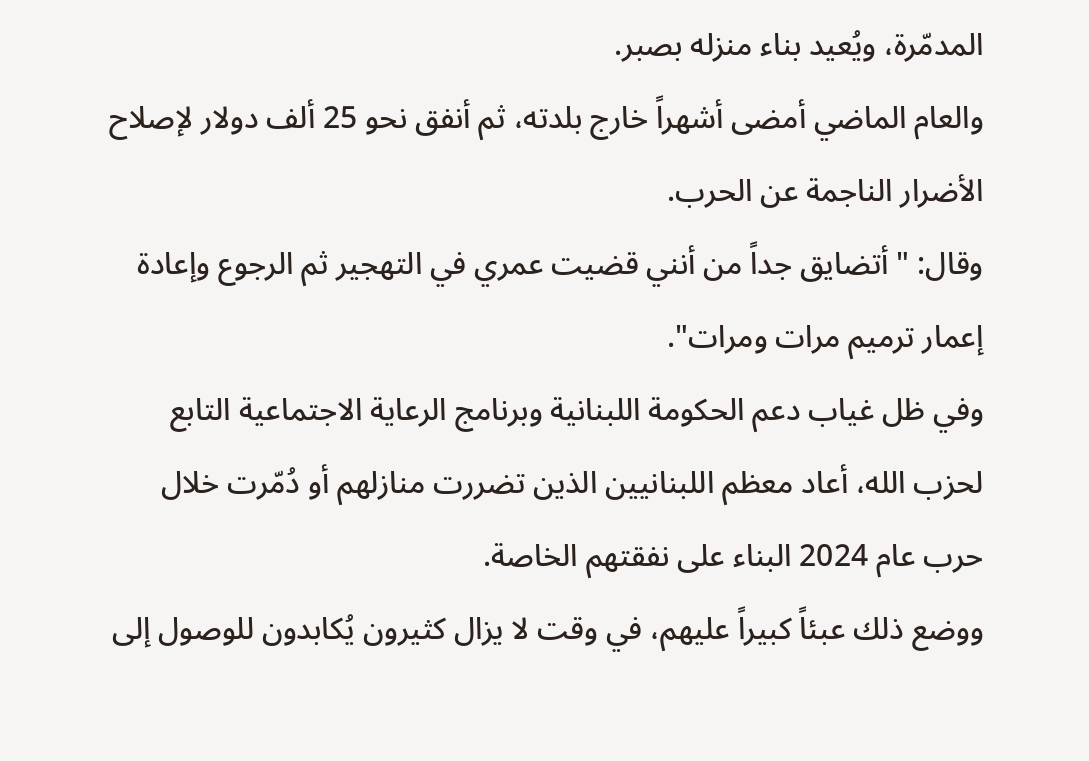المدمّرة، ويُعيد بناء منزله بصبر.
والعام الماضي أمضى أشهراً خارج بلدته، ثم أنفق نحو 25 ألف دولار لإصلاح الأضرار الناجمة عن الحرب.
وقال: " أتضايق جداً من أنني قضيت عمري في التهجير ثم الرجوع وإعادة إعمار ترميم مرات ومرات".
وفي ظل غياب دعم الحكومة اللبنانية وبرنامج الرعاية الاجتماعية التابع لحزب الله، أعاد معظم اللبنانيين الذين تضررت منازلهم أو دُمّرت خلال حرب عام 2024 البناء على نفقتهم الخاصة.
ووضع ذلك عبئاً كبيراً عليهم، في وقت لا يزال كثيرون يُكابدون للوصول إلى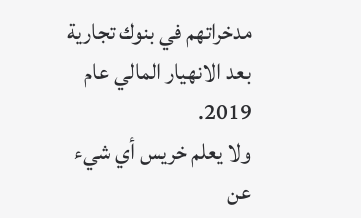مدخراتهم في بنوك تجارية بعد الانهيار المالي عام 2019.
ولا يعلم خريس أي شيء عن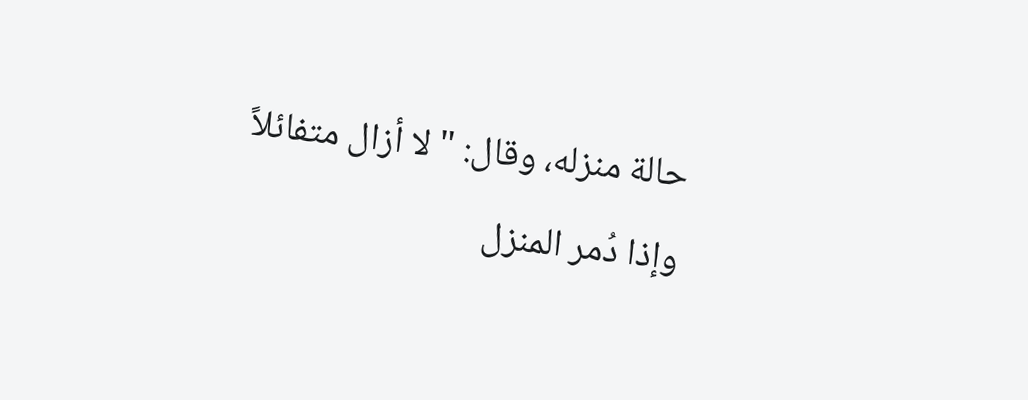حالة منزله، وقال: " لا أزال متفائلاً وإذا دُمر المنزل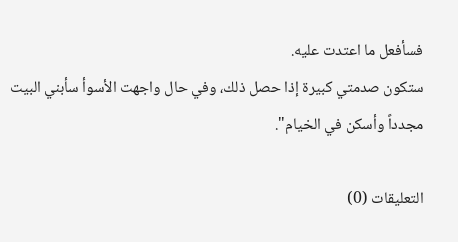فسأفعل ما اعتدت عليه.
ستكون صدمتي كبيرة إذا حصل ذلك، وفي حال واجهت الأسوأ سأبني البيت مجدداً وأسكن في الخيام".

التعليقات (0)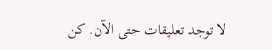لا توجد تعليقات حتى الآن. كن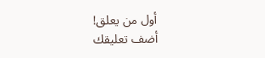أول من يعلق!
أضف تعليقك